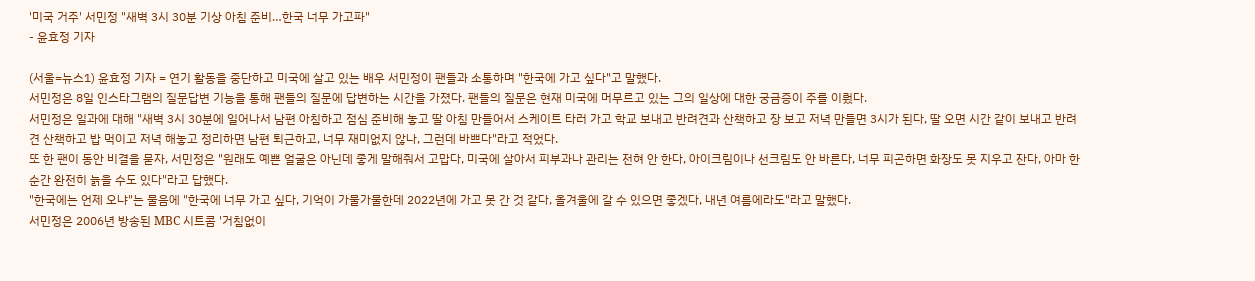'미국 거주' 서민정 "새벽 3시 30분 기상 아침 준비…한국 너무 가고파"
- 윤효정 기자

(서울=뉴스1) 윤효정 기자 = 연기 활동을 중단하고 미국에 살고 있는 배우 서민정이 팬들과 소통하며 "한국에 가고 싶다"고 말했다.
서민정은 8일 인스타그램의 질문답변 기능을 통해 팬들의 질문에 답변하는 시간을 가졌다. 팬들의 질문은 현재 미국에 머무르고 있는 그의 일상에 대한 궁금증이 주를 이뤘다.
서민정은 일과에 대해 "새벽 3시 30분에 일어나서 남편 아침하고 점심 준비해 놓고 딸 아침 만들어서 스케이트 타러 가고 학교 보내고 반려견과 산책하고 장 보고 저녁 만들면 3시가 된다, 딸 오면 시간 같이 보내고 반려견 산책하고 밥 먹이고 저녁 해놓고 정리하면 남편 퇴근하고, 너무 재미없지 않나, 그런데 바쁘다"라고 적었다.
또 한 팬이 동안 비결을 묻자, 서민정은 "원래도 예쁜 얼굴은 아닌데 좋게 말해줘서 고맙다, 미국에 살아서 피부과나 관리는 전혀 안 한다, 아이크림이나 선크림도 안 바른다, 너무 피곤하면 화장도 못 지우고 잔다, 아마 한순간 완전히 늙을 수도 있다"라고 답했다.
"한국에는 언제 오냐"는 물음에 "한국에 너무 가고 싶다, 기억이 가물가물한데 2022년에 가고 못 간 것 같다, 올겨울에 갈 수 있으면 좋겠다, 내년 여름에라도"라고 말했다.
서민정은 2006년 방송된 MBC 시트콤 '거침없이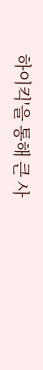하이킥'을 통해 큰 사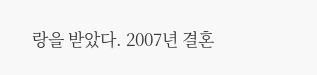랑을 받았다. 2007년 결혼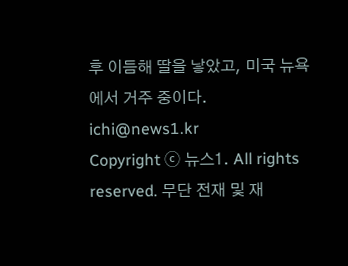후 이듬해 딸을 낳았고, 미국 뉴욕에서 거주 중이다.
ichi@news1.kr
Copyright ⓒ 뉴스1. All rights reserved. 무단 전재 및 재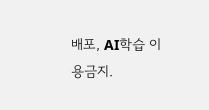배포, AI학습 이용금지.